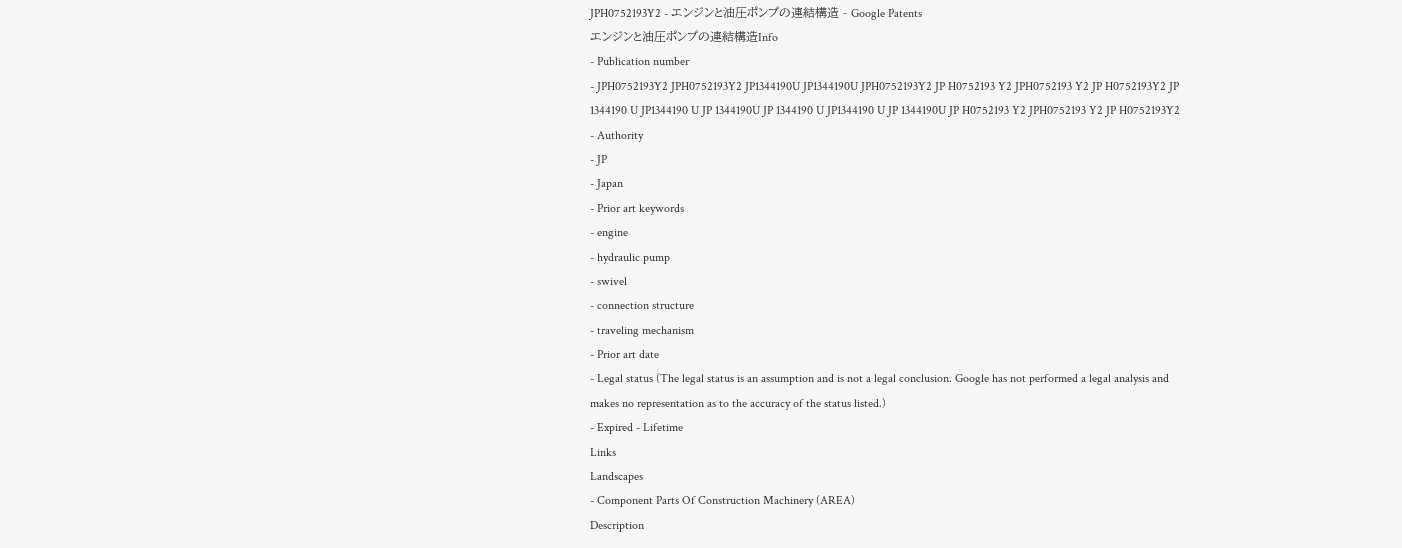JPH0752193Y2 - エンジンと油圧ポンプの連結構造 - Google Patents
エンジンと油圧ポンプの連結構造Info
- Publication number
- JPH0752193Y2 JPH0752193Y2 JP1344190U JP1344190U JPH0752193Y2 JP H0752193 Y2 JPH0752193 Y2 JP H0752193Y2 JP 1344190 U JP1344190 U JP 1344190U JP 1344190 U JP1344190 U JP 1344190U JP H0752193 Y2 JPH0752193 Y2 JP H0752193Y2
- Authority
- JP
- Japan
- Prior art keywords
- engine
- hydraulic pump
- swivel
- connection structure
- traveling mechanism
- Prior art date
- Legal status (The legal status is an assumption and is not a legal conclusion. Google has not performed a legal analysis and makes no representation as to the accuracy of the status listed.)
- Expired - Lifetime
Links
Landscapes
- Component Parts Of Construction Machinery (AREA)
Description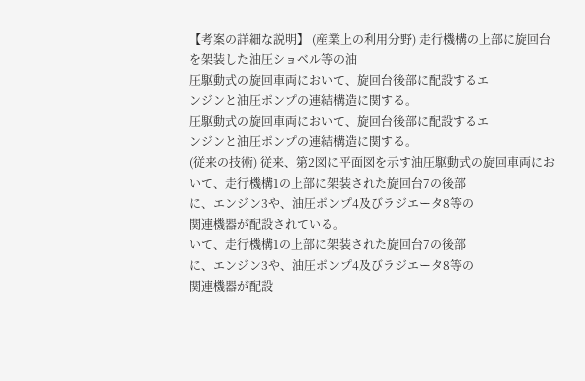【考案の詳細な説明】 (産業上の利用分野) 走行機構の上部に旋回台を架装した油圧ショベル等の油
圧駆動式の旋回車両において、旋回台後部に配設するエ
ンジンと油圧ポンプの連結構造に関する。
圧駆動式の旋回車両において、旋回台後部に配設するエ
ンジンと油圧ポンプの連結構造に関する。
(従来の技術) 従来、第2図に平面図を示す油圧駆動式の旋回車両にお
いて、走行機構1の上部に架装された旋回台7の後部
に、エンジン3や、油圧ポンプ4及びラジエータ8等の
関連機器が配設されている。
いて、走行機構1の上部に架装された旋回台7の後部
に、エンジン3や、油圧ポンプ4及びラジエータ8等の
関連機器が配設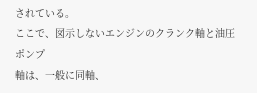されている。
ここで、図示しないエンジンのクランク軸と油圧ポンプ
軸は、一般に同軸、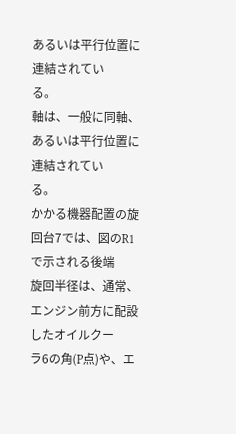あるいは平行位置に連結されてい
る。
軸は、一般に同軸、あるいは平行位置に連結されてい
る。
かかる機器配置の旋回台7では、図のR1で示される後端
旋回半径は、通常、エンジン前方に配設したオイルクー
ラ6の角(P点)や、エ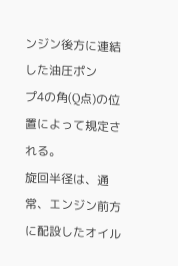ンジン後方に連結した油圧ポン
プ4の角(Q点)の位置によって規定される。
旋回半径は、通常、エンジン前方に配設したオイル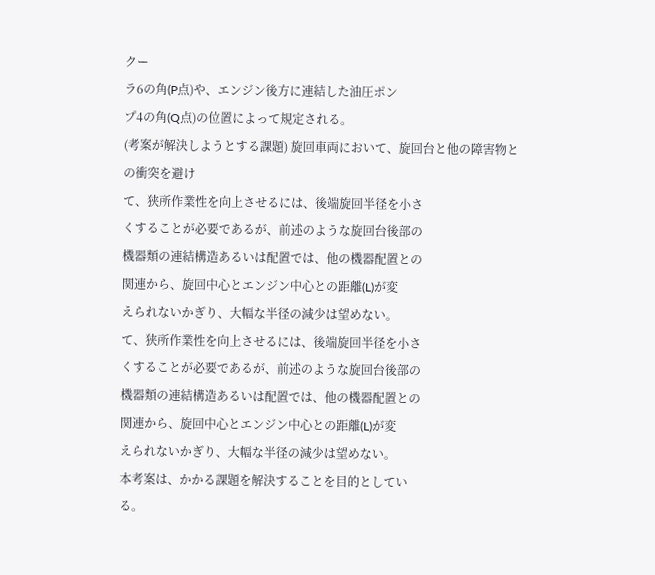クー
ラ6の角(P点)や、エンジン後方に連結した油圧ポン
プ4の角(Q点)の位置によって規定される。
(考案が解決しようとする課題) 旋回車両において、旋回台と他の障害物との衝突を避け
て、狭所作業性を向上させるには、後端旋回半径を小さ
くすることが必要であるが、前述のような旋回台後部の
機器類の連結構造あるいは配置では、他の機器配置との
関連から、旋回中心とエンジン中心との距離(L)が変
えられないかぎり、大幅な半径の減少は望めない。
て、狭所作業性を向上させるには、後端旋回半径を小さ
くすることが必要であるが、前述のような旋回台後部の
機器類の連結構造あるいは配置では、他の機器配置との
関連から、旋回中心とエンジン中心との距離(L)が変
えられないかぎり、大幅な半径の減少は望めない。
本考案は、かかる課題を解決することを目的としてい
る。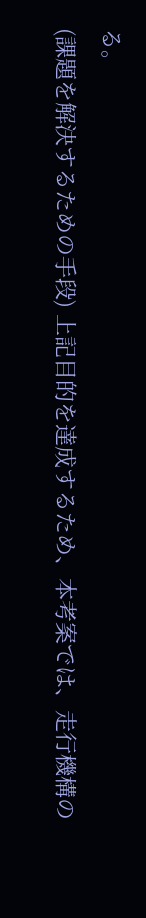る。
(課題を解決するための手段) 上記目的を達成するため、本考案では、走行機構の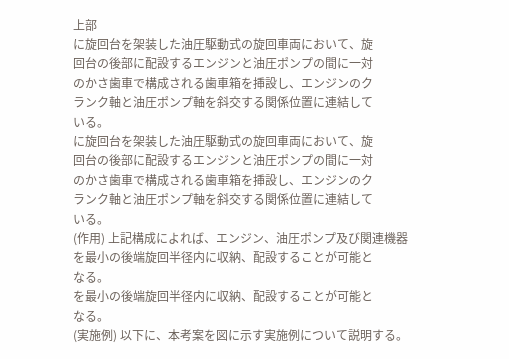上部
に旋回台を架装した油圧駆動式の旋回車両において、旋
回台の後部に配設するエンジンと油圧ポンプの間に一対
のかさ歯車で構成される歯車箱を挿設し、エンジンのク
ランク軸と油圧ポンプ軸を斜交する関係位置に連結して
いる。
に旋回台を架装した油圧駆動式の旋回車両において、旋
回台の後部に配設するエンジンと油圧ポンプの間に一対
のかさ歯車で構成される歯車箱を挿設し、エンジンのク
ランク軸と油圧ポンプ軸を斜交する関係位置に連結して
いる。
(作用) 上記構成によれば、エンジン、油圧ポンプ及び関連機器
を最小の後端旋回半径内に収納、配設することが可能と
なる。
を最小の後端旋回半径内に収納、配設することが可能と
なる。
(実施例) 以下に、本考案を図に示す実施例について説明する。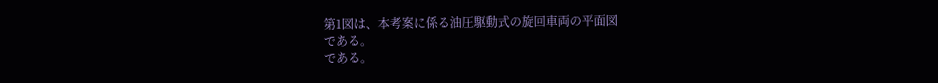第1図は、本考案に係る油圧駆動式の旋回車両の平面図
である。
である。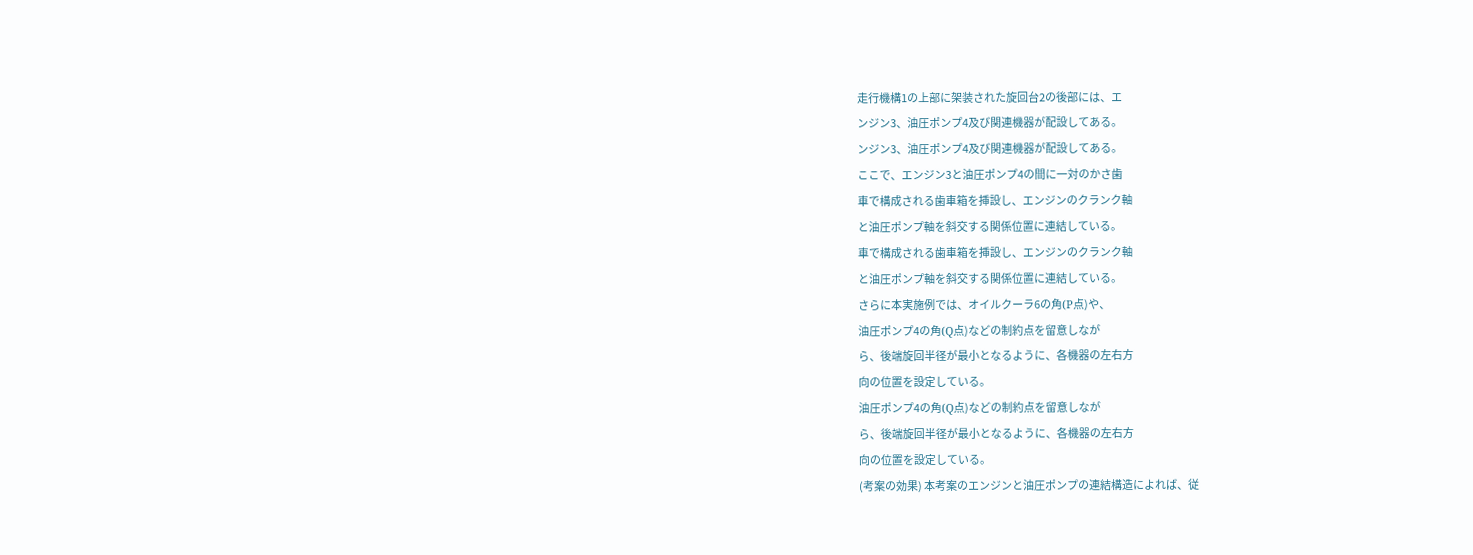走行機構1の上部に架装された旋回台2の後部には、エ
ンジン3、油圧ポンプ4及び関連機器が配設してある。
ンジン3、油圧ポンプ4及び関連機器が配設してある。
ここで、エンジン3と油圧ポンプ4の間に一対のかさ歯
車で構成される歯車箱を挿設し、エンジンのクランク軸
と油圧ポンプ軸を斜交する関係位置に連結している。
車で構成される歯車箱を挿設し、エンジンのクランク軸
と油圧ポンプ軸を斜交する関係位置に連結している。
さらに本実施例では、オイルクーラ6の角(P点)や、
油圧ポンプ4の角(Q点)などの制約点を留意しなが
ら、後端旋回半径が最小となるように、各機器の左右方
向の位置を設定している。
油圧ポンプ4の角(Q点)などの制約点を留意しなが
ら、後端旋回半径が最小となるように、各機器の左右方
向の位置を設定している。
(考案の効果) 本考案のエンジンと油圧ポンプの連結構造によれば、従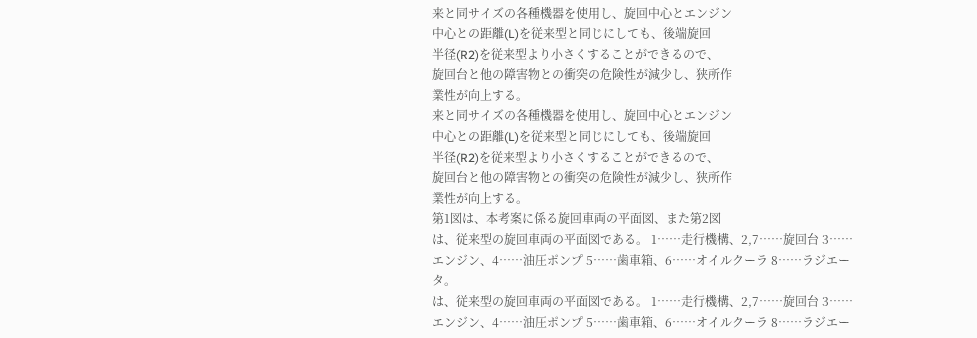来と同サイズの各種機器を使用し、旋回中心とエンジン
中心との距離(L)を従来型と同じにしても、後端旋回
半径(R2)を従来型より小さくすることができるので、
旋回台と他の障害物との衝突の危険性が減少し、狭所作
業性が向上する。
来と同サイズの各種機器を使用し、旋回中心とエンジン
中心との距離(L)を従来型と同じにしても、後端旋回
半径(R2)を従来型より小さくすることができるので、
旋回台と他の障害物との衝突の危険性が減少し、狭所作
業性が向上する。
第1図は、本考案に係る旋回車両の平面図、また第2図
は、従来型の旋回車両の平面図である。 1……走行機構、2,7……旋回台 3……エンジン、4……油圧ポンプ 5……歯車箱、6……オイルクーラ 8……ラジエータ。
は、従来型の旋回車両の平面図である。 1……走行機構、2,7……旋回台 3……エンジン、4……油圧ポンプ 5……歯車箱、6……オイルクーラ 8……ラジエー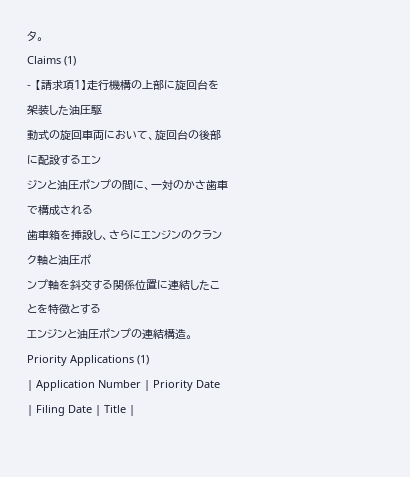タ。
Claims (1)
- 【請求項1】走行機構の上部に旋回台を架装した油圧駆
動式の旋回車両において、旋回台の後部に配設するエン
ジンと油圧ポンプの間に、一対のかさ歯車で構成される
歯車箱を挿設し、さらにエンジンのクランク軸と油圧ポ
ンプ軸を斜交する関係位置に連結したことを特徴とする
エンジンと油圧ポンプの連結構造。
Priority Applications (1)
| Application Number | Priority Date | Filing Date | Title |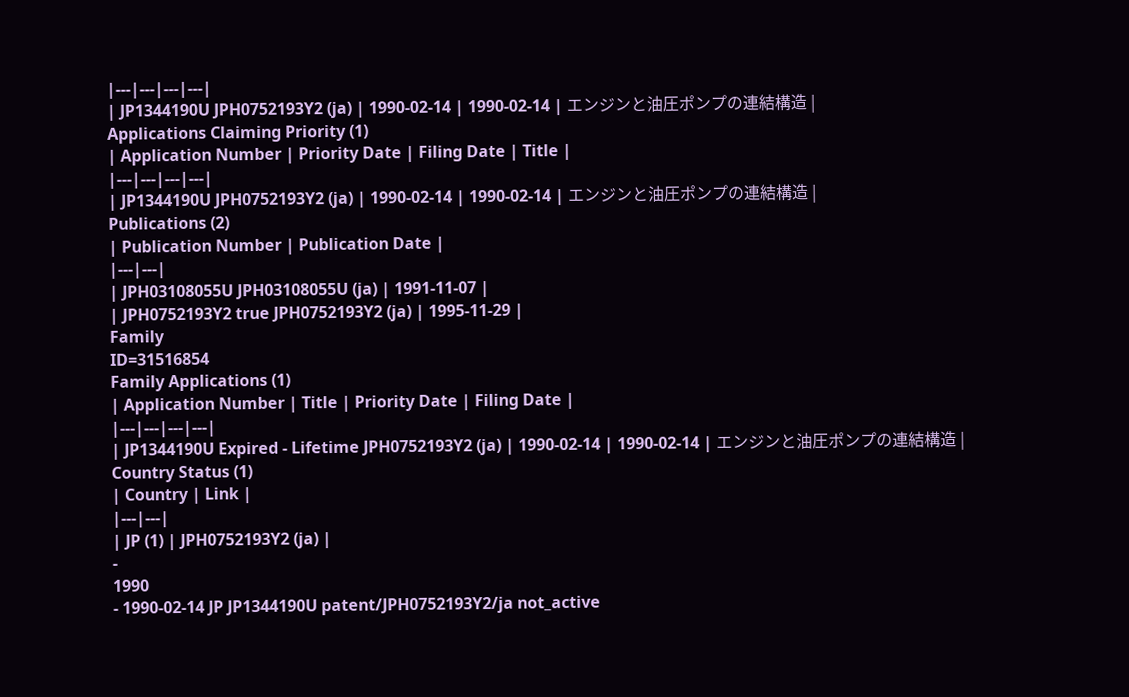|---|---|---|---|
| JP1344190U JPH0752193Y2 (ja) | 1990-02-14 | 1990-02-14 | エンジンと油圧ポンプの連結構造 |
Applications Claiming Priority (1)
| Application Number | Priority Date | Filing Date | Title |
|---|---|---|---|
| JP1344190U JPH0752193Y2 (ja) | 1990-02-14 | 1990-02-14 | エンジンと油圧ポンプの連結構造 |
Publications (2)
| Publication Number | Publication Date |
|---|---|
| JPH03108055U JPH03108055U (ja) | 1991-11-07 |
| JPH0752193Y2 true JPH0752193Y2 (ja) | 1995-11-29 |
Family
ID=31516854
Family Applications (1)
| Application Number | Title | Priority Date | Filing Date |
|---|---|---|---|
| JP1344190U Expired - Lifetime JPH0752193Y2 (ja) | 1990-02-14 | 1990-02-14 | エンジンと油圧ポンプの連結構造 |
Country Status (1)
| Country | Link |
|---|---|
| JP (1) | JPH0752193Y2 (ja) |
-
1990
- 1990-02-14 JP JP1344190U patent/JPH0752193Y2/ja not_active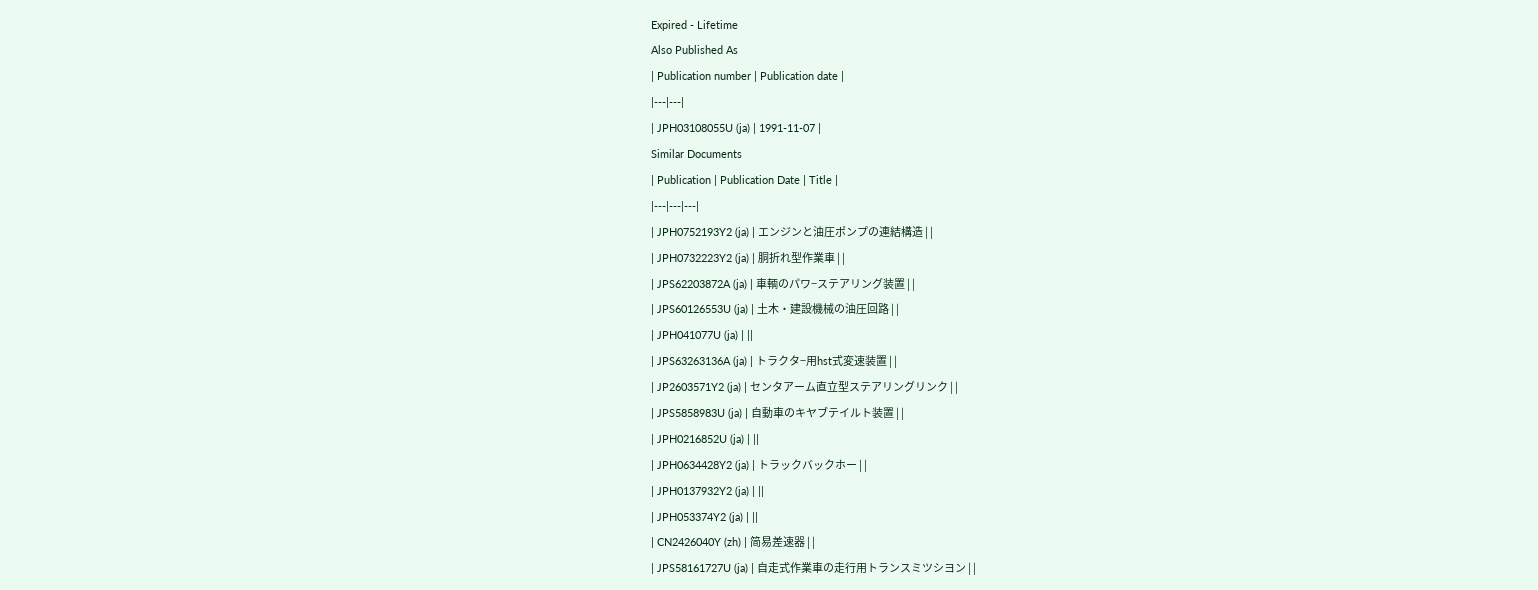Expired - Lifetime
Also Published As
| Publication number | Publication date |
|---|---|
| JPH03108055U (ja) | 1991-11-07 |
Similar Documents
| Publication | Publication Date | Title |
|---|---|---|
| JPH0752193Y2 (ja) | エンジンと油圧ポンプの連結構造 | |
| JPH0732223Y2 (ja) | 胴折れ型作業車 | |
| JPS62203872A (ja) | 車輌のパワ−ステアリング装置 | |
| JPS60126553U (ja) | 土木・建設機械の油圧回路 | |
| JPH041077U (ja) | ||
| JPS63263136A (ja) | トラクタ−用hst式変速装置 | |
| JP2603571Y2 (ja) | センタアーム直立型ステアリングリンク | |
| JPS5858983U (ja) | 自動車のキヤブテイルト装置 | |
| JPH0216852U (ja) | ||
| JPH0634428Y2 (ja) | トラックバックホー | |
| JPH0137932Y2 (ja) | ||
| JPH053374Y2 (ja) | ||
| CN2426040Y (zh) | 简易差速器 | |
| JPS58161727U (ja) | 自走式作業車の走行用トランスミツシヨン | |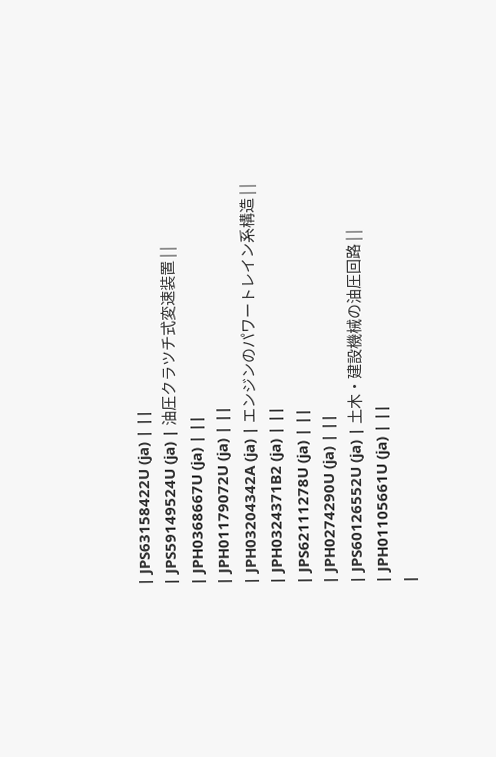| JPS63158422U (ja) | ||
| JPS59149524U (ja) | 油圧クラツチ式変速装置 | |
| JPH0368667U (ja) | ||
| JPH01179072U (ja) | ||
| JPH03204342A (ja) | エンジンのパワートレイン系構造 | |
| JPH0324371B2 (ja) | ||
| JPS62111278U (ja) | ||
| JPH0274290U (ja) | ||
| JPS60126552U (ja) | 土木・建設機械の油圧回路 | |
| JPH01105661U (ja) | ||
|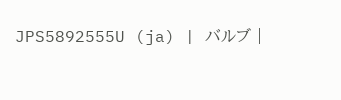JPS5892555U (ja) | バルブ |